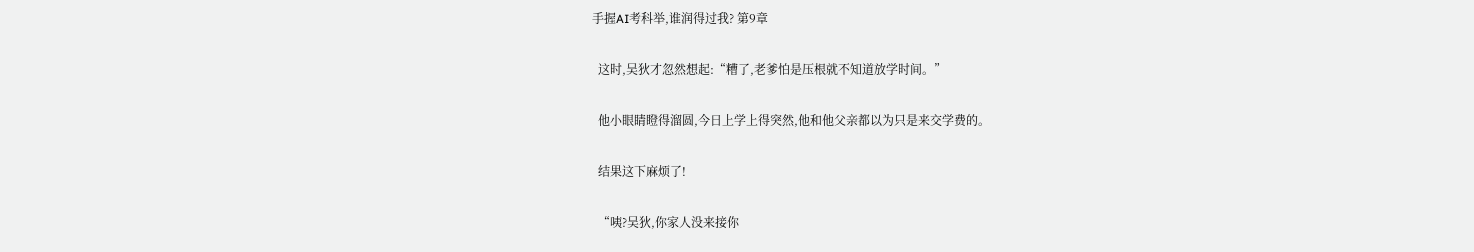手握AI考科举,谁润得过我? 第9章

  这时,吴狄才忽然想起:“糟了,老爹怕是压根就不知道放学时间。”

  他小眼睛瞪得溜圆,今日上学上得突然,他和他父亲都以为只是来交学费的。

  结果这下麻烦了!

  “咦?吴狄,你家人没来接你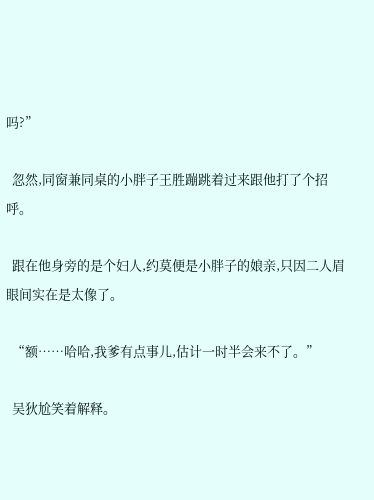吗?”

  忽然,同窗兼同桌的小胖子王胜蹦跳着过来跟他打了个招呼。

  跟在他身旁的是个妇人,约莫便是小胖子的娘亲,只因二人眉眼间实在是太像了。

  “额……哈哈,我爹有点事儿,估计一时半会来不了。”

  吴狄尬笑着解释。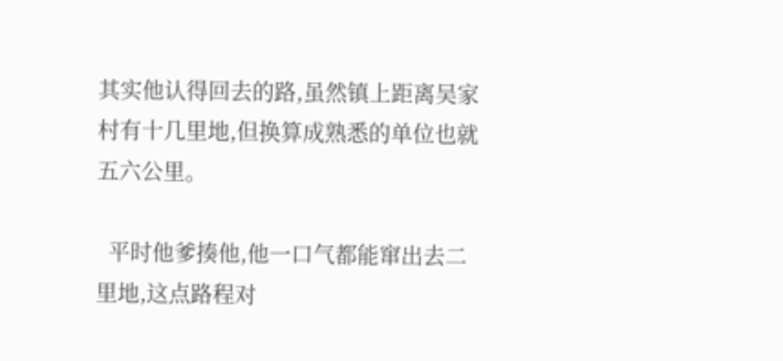其实他认得回去的路,虽然镇上距离吴家村有十几里地,但换算成熟悉的单位也就五六公里。

  平时他爹揍他,他一口气都能窜出去二里地,这点路程对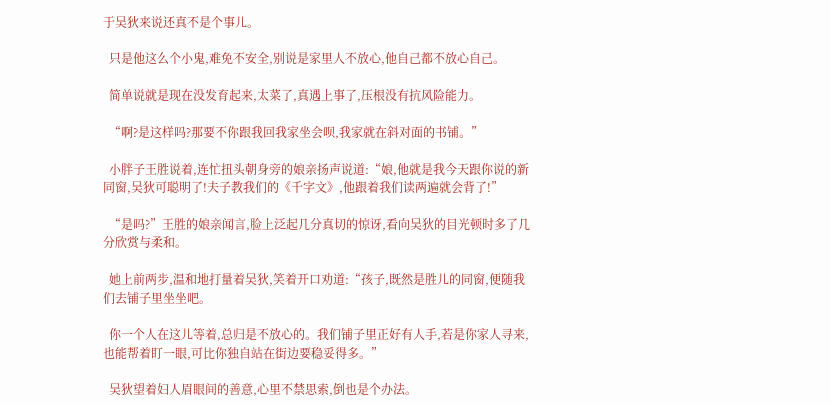于吴狄来说还真不是个事儿。

  只是他这么个小鬼,难免不安全,别说是家里人不放心,他自己都不放心自己。

  简单说就是现在没发育起来,太菜了,真遇上事了,压根没有抗风险能力。

  “啊?是这样吗?那要不你跟我回我家坐会呗,我家就在斜对面的书铺。”

  小胖子王胜说着,连忙扭头朝身旁的娘亲扬声说道:“娘,他就是我今天跟你说的新同窗,吴狄可聪明了!夫子教我们的《千字文》,他跟着我们读两遍就会背了!”

  “是吗?”王胜的娘亲闻言,脸上泛起几分真切的惊讶,看向吴狄的目光顿时多了几分欣赏与柔和。

  她上前两步,温和地打量着吴狄,笑着开口劝道:“孩子,既然是胜儿的同窗,便随我们去铺子里坐坐吧。

  你一个人在这儿等着,总归是不放心的。我们铺子里正好有人手,若是你家人寻来,也能帮着盯一眼,可比你独自站在街边要稳妥得多。”

  吴狄望着妇人眉眼间的善意,心里不禁思索,倒也是个办法。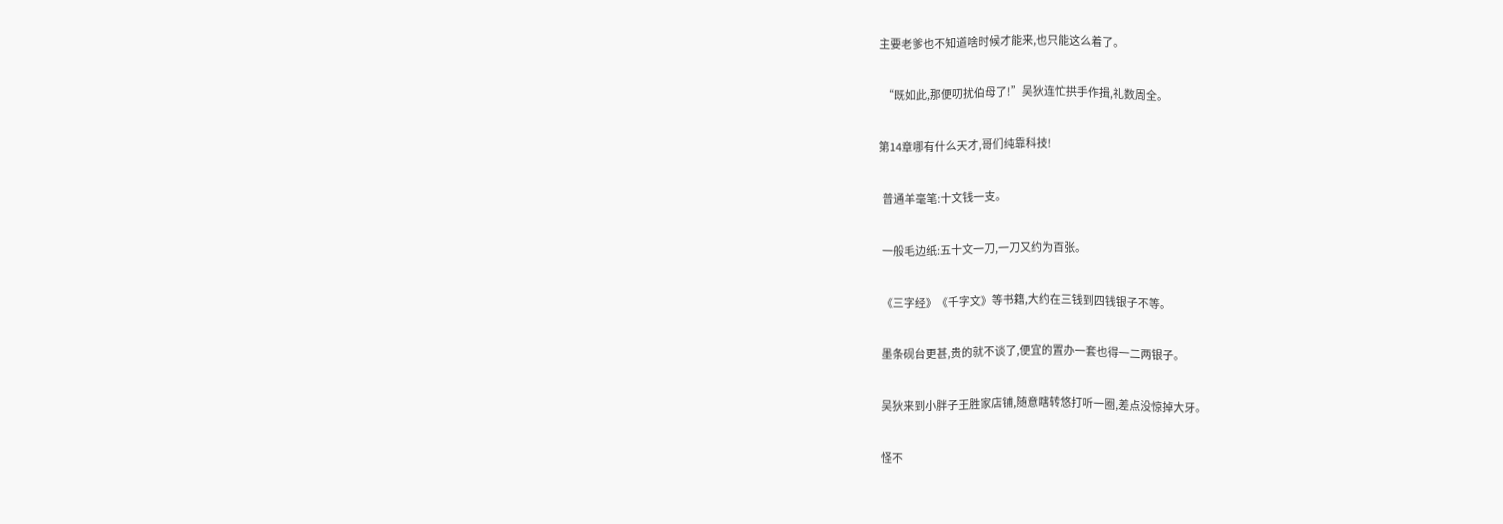主要老爹也不知道啥时候才能来,也只能这么着了。

  “既如此,那便叨扰伯母了!”吴狄连忙拱手作揖,礼数周全。

第14章哪有什么天才,哥们纯靠科技!

  普通羊毫笔:十文钱一支。

  一般毛边纸:五十文一刀,一刀又约为百张。

  《三字经》《千字文》等书籍,大约在三钱到四钱银子不等。

  墨条砚台更甚,贵的就不谈了,便宜的置办一套也得一二两银子。

  吴狄来到小胖子王胜家店铺,随意瞎转悠打听一圈,差点没惊掉大牙。

  怪不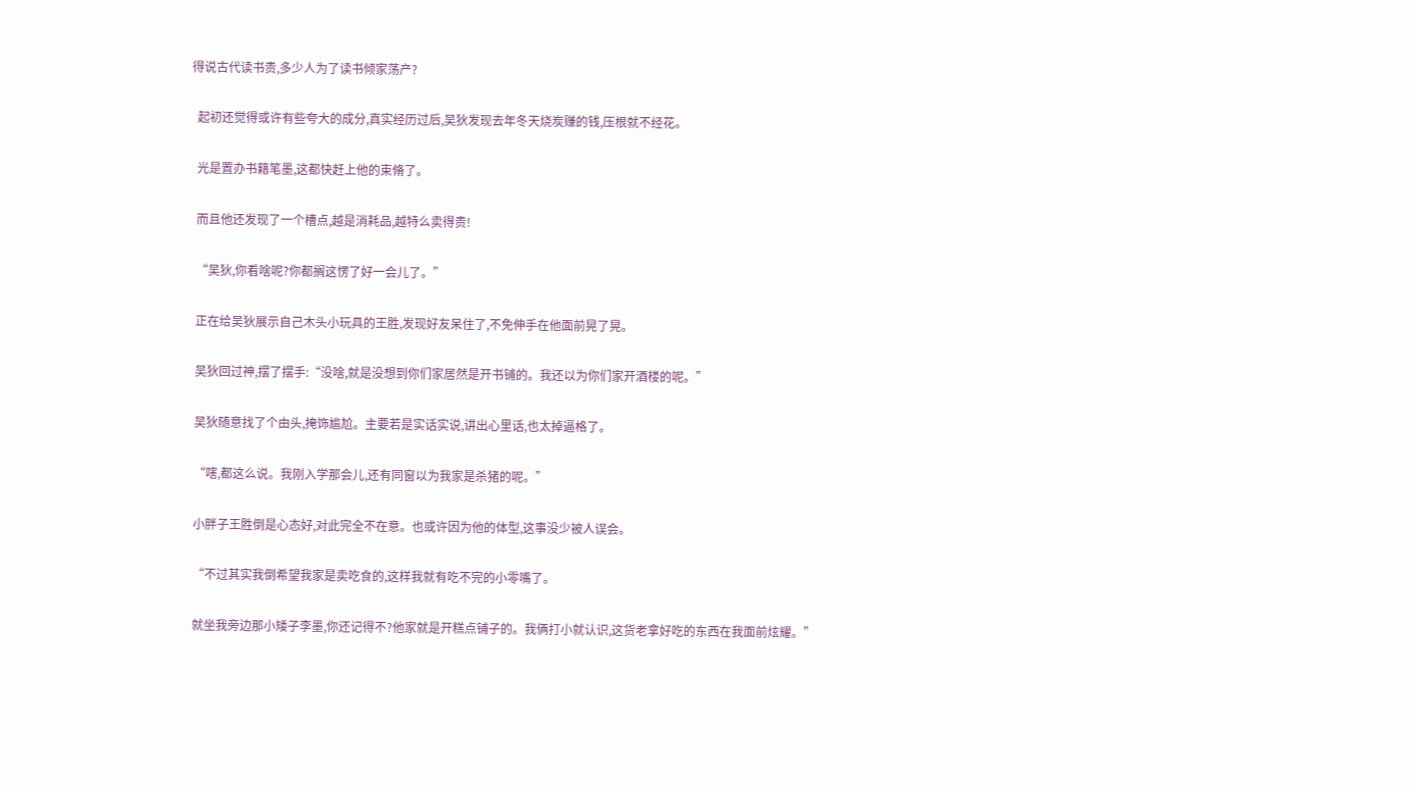得说古代读书贵,多少人为了读书倾家荡产?

  起初还觉得或许有些夸大的成分,真实经历过后,吴狄发现去年冬天烧炭赚的钱,压根就不经花。

  光是置办书籍笔墨,这都快赶上他的束脩了。

  而且他还发现了一个槽点,越是消耗品,越特么卖得贵!

  “吴狄,你看啥呢?你都搁这愣了好一会儿了。”

  正在给吴狄展示自己木头小玩具的王胜,发现好友呆住了,不免伸手在他面前晃了晃。

  吴狄回过神,摆了摆手:“没啥,就是没想到你们家居然是开书铺的。我还以为你们家开酒楼的呢。”

  吴狄随意找了个由头,掩饰尴尬。主要若是实话实说,讲出心里话,也太掉逼格了。

  “嗐,都这么说。我刚入学那会儿,还有同窗以为我家是杀猪的呢。”

  小胖子王胜倒是心态好,对此完全不在意。也或许因为他的体型,这事没少被人误会。

  “不过其实我倒希望我家是卖吃食的,这样我就有吃不完的小零嘴了。

  就坐我旁边那小矮子李墨,你还记得不?他家就是开糕点铺子的。我俩打小就认识,这货老拿好吃的东西在我面前炫耀。”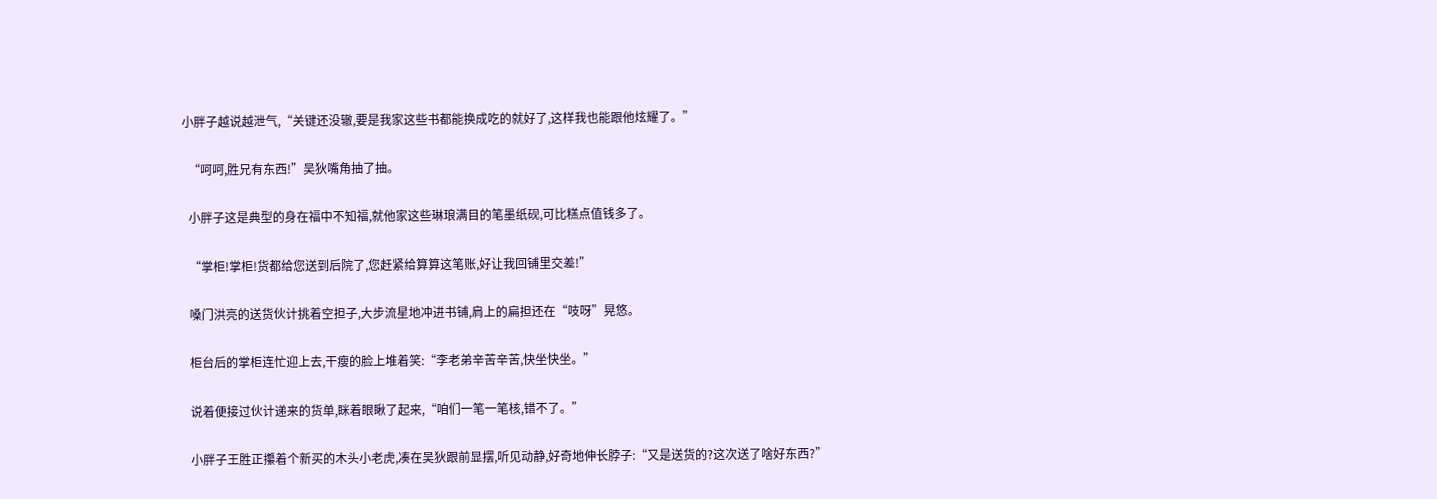小胖子越说越泄气,“关键还没辙,要是我家这些书都能换成吃的就好了,这样我也能跟他炫耀了。”

  “呵呵,胜兄有东西!”吴狄嘴角抽了抽。

  小胖子这是典型的身在福中不知福,就他家这些琳琅满目的笔墨纸砚,可比糕点值钱多了。

  “掌柜!掌柜!货都给您送到后院了,您赶紧给算算这笔账,好让我回铺里交差!”

  嗓门洪亮的送货伙计挑着空担子,大步流星地冲进书铺,肩上的扁担还在“吱呀”晃悠。

  柜台后的掌柜连忙迎上去,干瘦的脸上堆着笑:“李老弟辛苦辛苦,快坐快坐。”

  说着便接过伙计递来的货单,眯着眼瞅了起来,“咱们一笔一笔核,错不了。”

  小胖子王胜正攥着个新买的木头小老虎,凑在吴狄跟前显摆,听见动静,好奇地伸长脖子:“又是送货的?这次送了啥好东西?”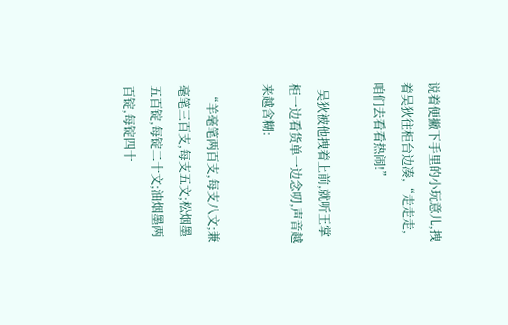说着便撇下手里的小玩意儿,拽着吴狄往柜台边凑,“走走走,咱们去看看热闹!”

  吴狄被他拽着上前,就听王掌柜一边看货单一边念叨,声音越来越含糊:

  “羊毫笔两百支,每支八文;兼毫笔三百支,每支五文;松烟墨五百锭,每锭二十文;油烟墨两百锭,每锭四十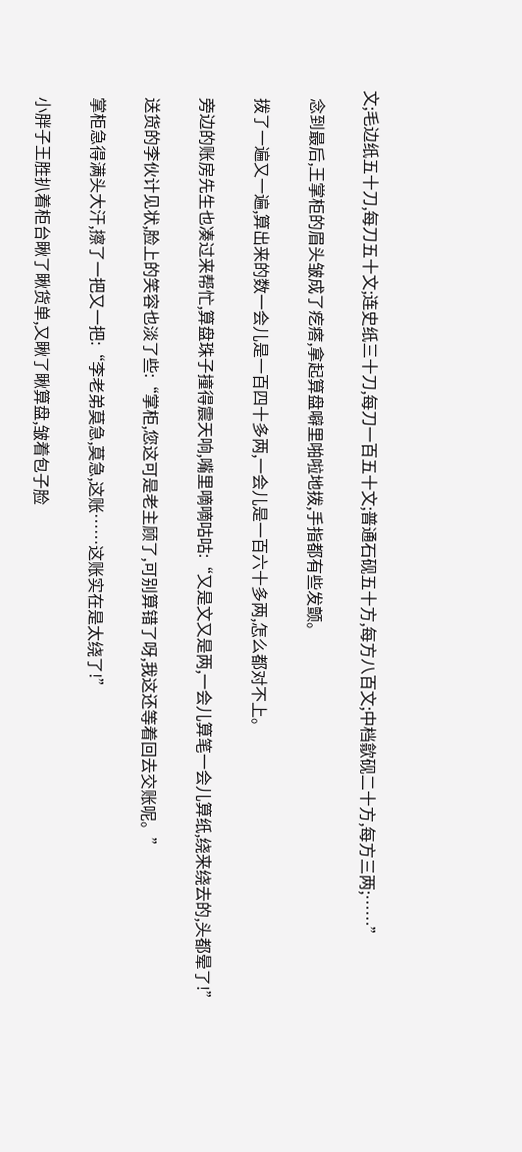文;毛边纸五十刀,每刀五十文;连史纸三十刀,每刀一百五十文;普通石砚五十方,每方八百文;中档歙砚二十方,每方三两;……”

  念到最后,王掌柜的眉头皱成了疙瘩,拿起算盘噼里啪啦地拨,手指都有些发颤。

  拨了一遍又一遍,算出来的数一会儿是一百四十多两,一会儿是一百六十多两,怎么都对不上。

  旁边的账房先生也凑过来帮忙,算盘珠子撞得震天响,嘴里嘀嘀咕咕:“又是文又是两,一会儿算笔一会儿算纸,绕来绕去的,头都晕了!”

  送货的李伙计见状,脸上的笑容也淡了些:“掌柜,您这可是老主顾了,可别算错了呀,我这还等着回去交账呢。”

  掌柜急得满头大汗,擦了一把又一把:“李老弟莫急,莫急,这账……这账实在是太绕了!”

  小胖子王胜扒着柜台瞅了瞅货单,又瞅了瞅算盘,皱着包子脸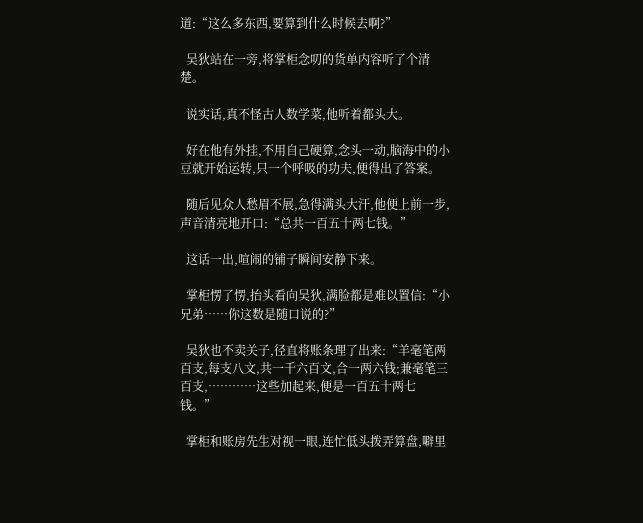道:“这么多东西,要算到什么时候去啊?”

  吴狄站在一旁,将掌柜念叨的货单内容听了个清楚。

  说实话,真不怪古人数学菜,他听着都头大。

  好在他有外挂,不用自己硬算,念头一动,脑海中的小豆就开始运转,只一个呼吸的功夫,便得出了答案。

  随后见众人愁眉不展,急得满头大汗,他便上前一步,声音清亮地开口:“总共一百五十两七钱。”

  这话一出,喧闹的铺子瞬间安静下来。

  掌柜愣了愣,抬头看向吴狄,满脸都是难以置信:“小兄弟……你这数是随口说的?”

  吴狄也不卖关子,径直将账条理了出来:“羊毫笔两百支,每支八文,共一千六百文,合一两六钱;兼毫笔三百支,…………这些加起来,便是一百五十两七钱。”

  掌柜和账房先生对视一眼,连忙低头拨弄算盘,噼里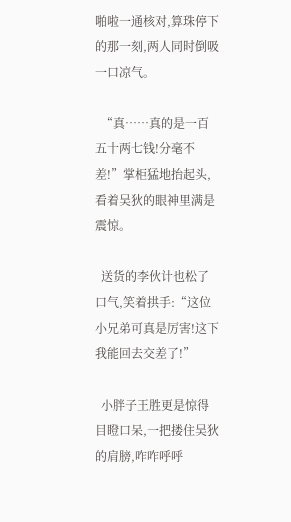啪啦一通核对,算珠停下的那一刻,两人同时倒吸一口凉气。

  “真……真的是一百五十两七钱!分毫不差!”掌柜猛地抬起头,看着吴狄的眼神里满是震惊。

  送货的李伙计也松了口气,笑着拱手:“这位小兄弟可真是厉害!这下我能回去交差了!”

  小胖子王胜更是惊得目瞪口呆,一把搂住吴狄的肩膀,咋咋呼呼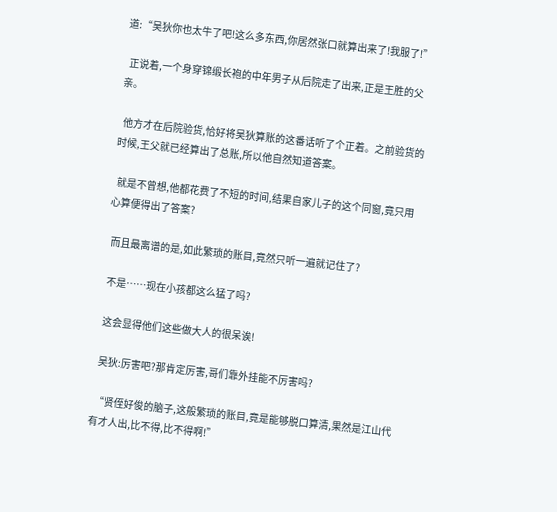道:“吴狄你也太牛了吧!这么多东西,你居然张口就算出来了!我服了!”

  正说着,一个身穿锦缎长袍的中年男子从后院走了出来,正是王胜的父亲。

  他方才在后院验货,恰好将吴狄算账的这番话听了个正着。之前验货的时候,王父就已经算出了总账,所以他自然知道答案。

  就是不曾想,他都花费了不短的时间,结果自家儿子的这个同窗,竟只用心算便得出了答案?

  而且最离谱的是,如此繁琐的账目,竟然只听一遍就记住了?

  不是……现在小孩都这么猛了吗?

  这会显得他们这些做大人的很呆诶!

  吴狄:厉害吧?那肯定厉害,哥们靠外挂能不厉害吗?

  “贤侄好俊的脑子,这般繁琐的账目,竟是能够脱口算清,果然是江山代有才人出,比不得,比不得啊!”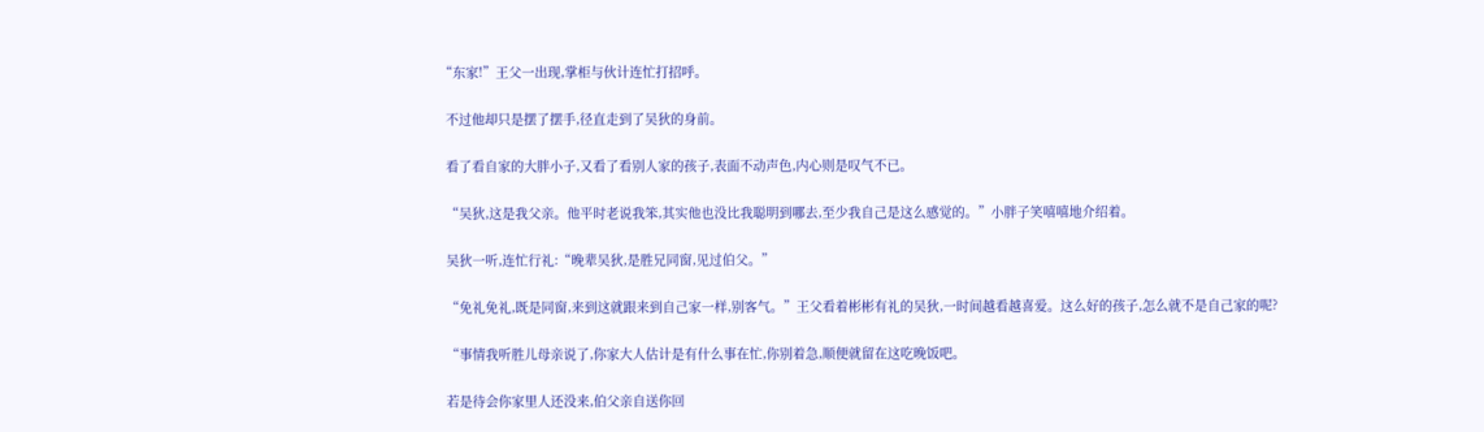“东家!”王父一出现,掌柜与伙计连忙打招呼。

  不过他却只是摆了摆手,径直走到了吴狄的身前。

  看了看自家的大胖小子,又看了看别人家的孩子,表面不动声色,内心则是叹气不已。

  “吴狄,这是我父亲。他平时老说我笨,其实他也没比我聪明到哪去,至少我自己是这么感觉的。”小胖子笑嘻嘻地介绍着。

  吴狄一听,连忙行礼:“晚辈吴狄,是胜兄同窗,见过伯父。”

  “免礼免礼,既是同窗,来到这就跟来到自己家一样,别客气。”王父看着彬彬有礼的吴狄,一时间越看越喜爱。这么好的孩子,怎么就不是自己家的呢?

  “事情我听胜儿母亲说了,你家大人估计是有什么事在忙,你别着急,顺便就留在这吃晚饭吧。

  若是待会你家里人还没来,伯父亲自送你回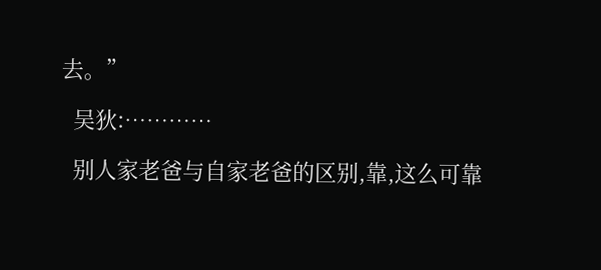去。”

  吴狄:…………

  别人家老爸与自家老爸的区别,靠,这么可靠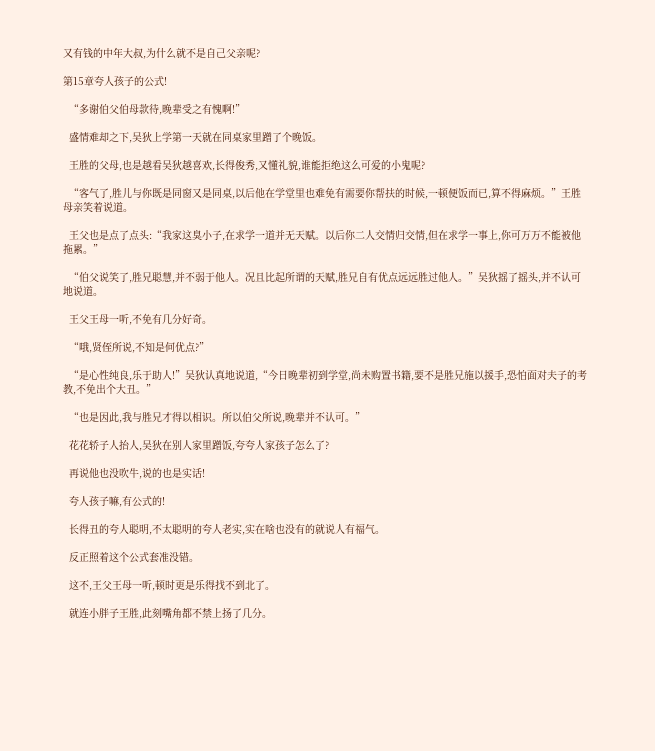又有钱的中年大叔,为什么就不是自己父亲呢?

第15章夸人孩子的公式!

  “多谢伯父伯母款待,晚辈受之有愧啊!”

  盛情难却之下,吴狄上学第一天就在同桌家里蹭了个晚饭。

  王胜的父母,也是越看吴狄越喜欢,长得俊秀,又懂礼貌,谁能拒绝这么可爱的小鬼呢?

  “客气了,胜儿与你既是同窗又是同桌,以后他在学堂里也难免有需要你帮扶的时候,一顿便饭而已,算不得麻烦。”王胜母亲笑着说道。

  王父也是点了点头:“我家这臭小子,在求学一道并无天赋。以后你二人交情归交情,但在求学一事上,你可万万不能被他拖累。”

  “伯父说笑了,胜兄聪慧,并不弱于他人。况且比起所谓的天赋,胜兄自有优点远远胜过他人。”吴狄摇了摇头,并不认可地说道。

  王父王母一听,不免有几分好奇。

  “哦,贤侄所说,不知是何优点?”

  “是心性纯良,乐于助人!”吴狄认真地说道,“今日晚辈初到学堂,尚未购置书籍,要不是胜兄施以援手,恐怕面对夫子的考教,不免出个大丑。”

  “也是因此,我与胜兄才得以相识。所以伯父所说,晚辈并不认可。”

  花花轿子人抬人,吴狄在别人家里蹭饭,夸夸人家孩子怎么了?

  再说他也没吹牛,说的也是实话!

  夸人孩子嘛,有公式的!

  长得丑的夸人聪明,不太聪明的夸人老实,实在啥也没有的就说人有福气。

  反正照着这个公式套准没错。

  这不,王父王母一听,顿时更是乐得找不到北了。

  就连小胖子王胜,此刻嘴角都不禁上扬了几分。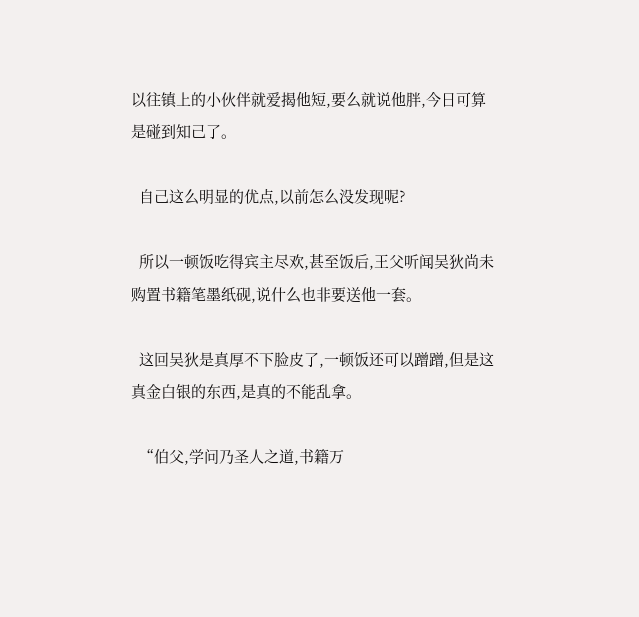以往镇上的小伙伴就爱揭他短,要么就说他胖,今日可算是碰到知己了。

  自己这么明显的优点,以前怎么没发现呢?

  所以一顿饭吃得宾主尽欢,甚至饭后,王父听闻吴狄尚未购置书籍笔墨纸砚,说什么也非要送他一套。

  这回吴狄是真厚不下脸皮了,一顿饭还可以蹭蹭,但是这真金白银的东西,是真的不能乱拿。

  “伯父,学问乃圣人之道,书籍万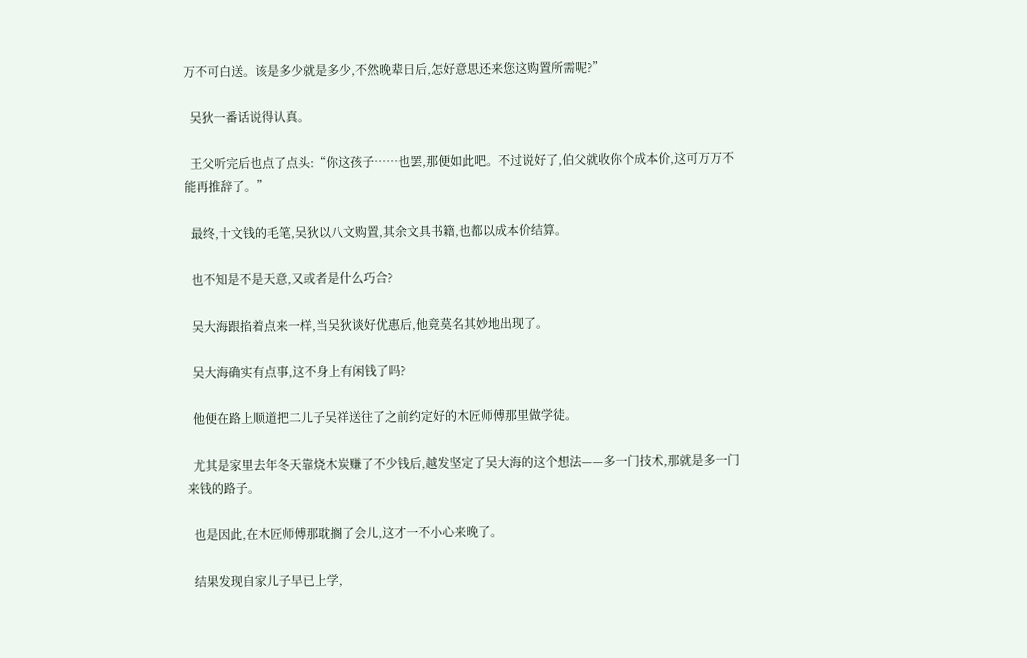万不可白送。该是多少就是多少,不然晚辈日后,怎好意思还来您这购置所需呢?”

  吴狄一番话说得认真。

  王父听完后也点了点头:“你这孩子……也罢,那便如此吧。不过说好了,伯父就收你个成本价,这可万万不能再推辞了。”

  最终,十文钱的毛笔,吴狄以八文购置,其余文具书籍,也都以成本价结算。

  也不知是不是天意,又或者是什么巧合?

  吴大海跟掐着点来一样,当吴狄谈好优惠后,他竟莫名其妙地出现了。

  吴大海确实有点事,这不身上有闲钱了吗?

  他便在路上顺道把二儿子吴祥送往了之前约定好的木匠师傅那里做学徒。

  尤其是家里去年冬天靠烧木炭赚了不少钱后,越发坚定了吴大海的这个想法——多一门技术,那就是多一门来钱的路子。

  也是因此,在木匠师傅那耽搁了会儿,这才一不小心来晚了。

  结果发现自家儿子早已上学,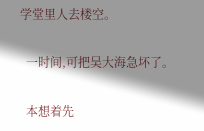学堂里人去楼空。

  一时间,可把吴大海急坏了。

  本想着先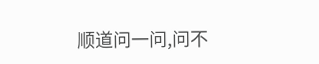顺道问一问,问不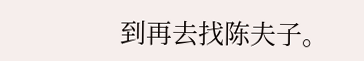到再去找陈夫子。